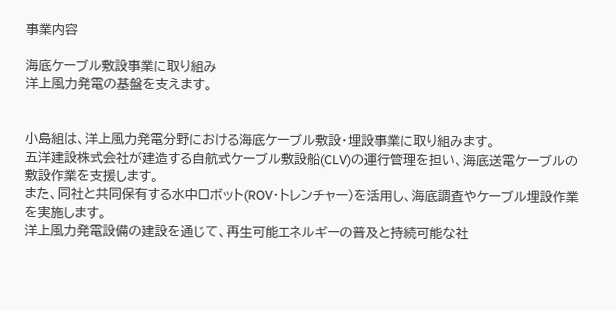事業内容

海底ケーブル敷設事業に取り組み
洋上風力発電の基盤を支えます。


小島組は、洋上風力発電分野における海底ケーブル敷設・埋設事業に取り組みます。
五洋建設株式会社が建造する自航式ケーブル敷設船(CLV)の運行管理を担い、海底送電ケーブルの敷設作業を支援します。
また、同社と共同保有する水中ロボット(ROV・トレンチャー)を活用し、海底調査やケーブル埋設作業を実施します。
洋上風力発電設備の建設を通じて、再生可能エネルギーの普及と持続可能な社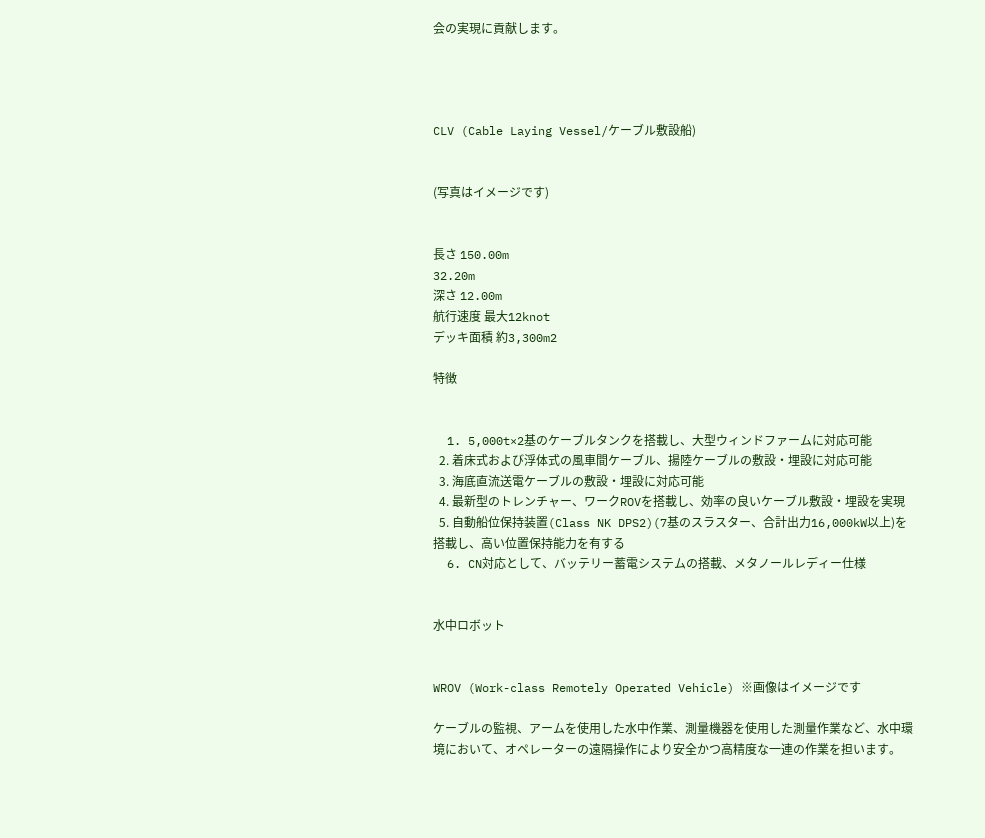会の実現に貢献します。




CLV (Cable Laying Vessel/ケーブル敷設船)


(写真はイメージです)


長さ 150.00m
32.20m
深さ 12.00m
航行速度 最大12knot
デッキ面積 約3,300m2

特徴


  1. 5,000t×2基のケーブルタンクを搭載し、大型ウィンドファームに対応可能
  2. 着床式および浮体式の風車間ケーブル、揚陸ケーブルの敷設・埋設に対応可能
  3. 海底直流送電ケーブルの敷設・埋設に対応可能
  4. 最新型のトレンチャー、ワークROVを搭載し、効率の良いケーブル敷設・埋設を実現
  5. 自動船位保持装置(Class NK DPS2)(7基のスラスター、合計出力16,000kW以上)を搭載し、高い位置保持能力を有する
  6. CN対応として、バッテリー蓄電システムの搭載、メタノールレディー仕様


水中ロボット


WROV (Work-class Remotely Operated Vehicle) ※画像はイメージです

ケーブルの監視、アームを使用した水中作業、測量機器を使用した測量作業など、水中環境において、オペレーターの遠隔操作により安全かつ高精度な一連の作業を担います。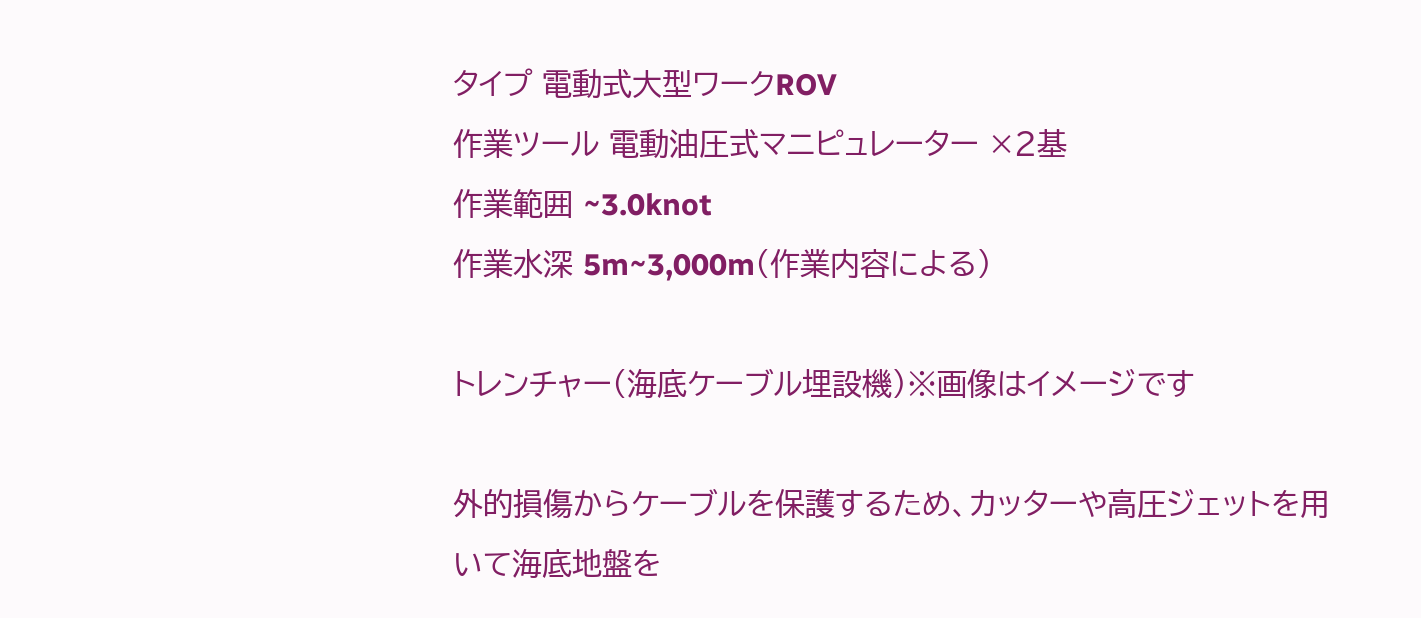タイプ 電動式大型ワークROV
作業ツール 電動油圧式マニピュレーター ×2基
作業範囲 ~3.0knot
作業水深 5m~3,000m(作業内容による)

トレンチャー(海底ケーブル埋設機)※画像はイメージです

外的損傷からケーブルを保護するため、カッターや高圧ジェットを用いて海底地盤を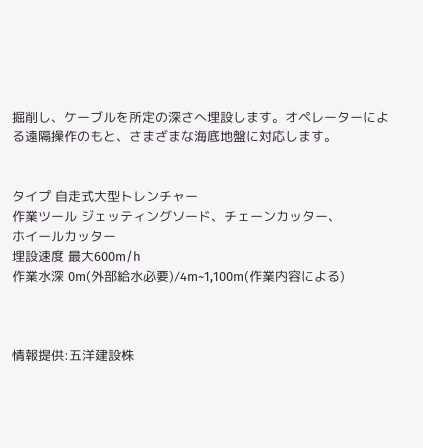掘削し、ケーブルを所定の深さへ埋設します。オペレーターによる遠隔操作のもと、さまざまな海底地盤に対応します。


タイプ 自走式大型トレンチャー
作業ツール ジェッティングソード、チェーンカッター、
ホイールカッター
埋設速度 最大600m/h
作業水深 0m(外部給水必要)/4m~1,100m(作業内容による)



情報提供:五洋建設株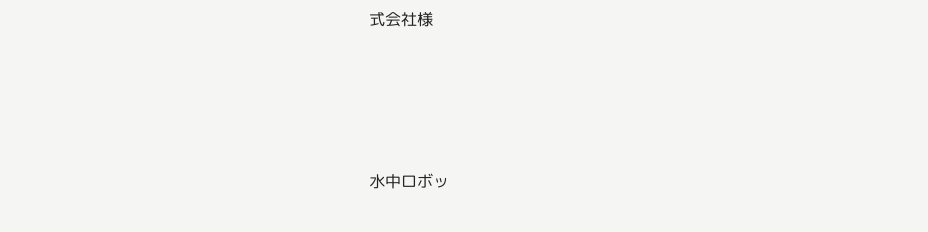式会社様




水中ロボッ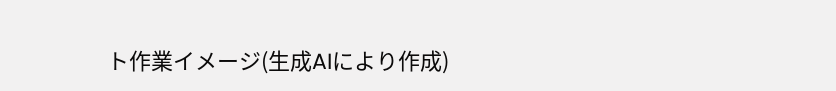ト作業イメージ(生成AIにより作成)